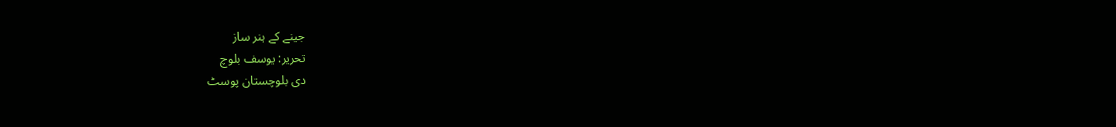جینے کے ہنر ساز
تحریر: یوسف بلوچ
دی بلوچستان پوسٹ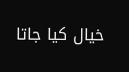خیال کیا جاتا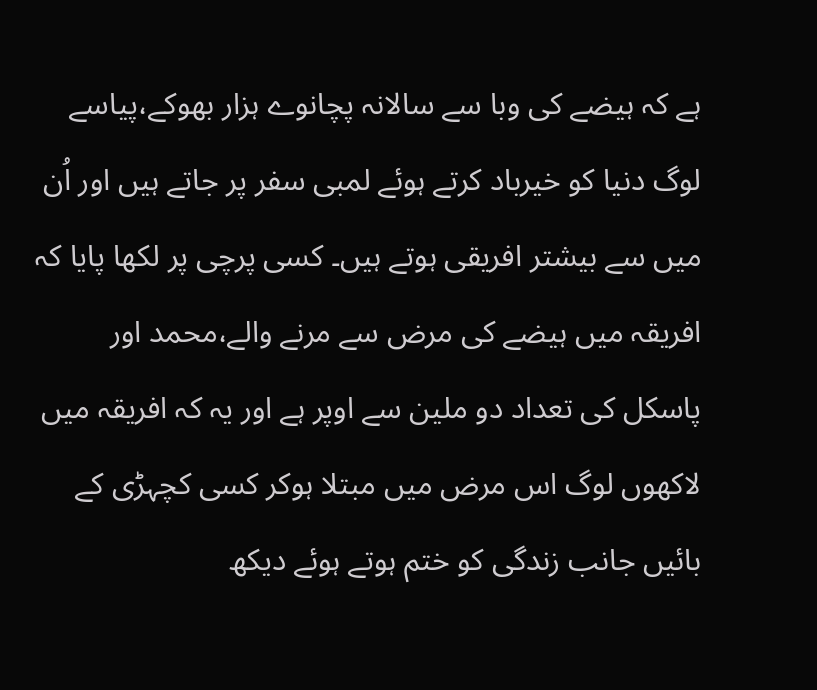ہے کہ ہیضے کی وبا سے سالانہ پچانوے ہزار بھوکے،پیاسے لوگ دنیا کو خیرباد کرتے ہوئے لمبی سفر پر جاتے ہیں اور اُن میں سے بیشتر افریقی ہوتے ہیں۔ کسی پرچی پر لکھا پایا کہ افریقہ میں ہیضے کی مرض سے مرنے والے،محمد اور پاسکل کی تعداد دو ملین سے اوپر ہے اور یہ کہ افریقہ میں لاکھوں لوگ اس مرض میں مبتلا ہوکر کسی کچہڑی کے بائیں جانب زندگی کو ختم ہوتے ہوئے دیکھ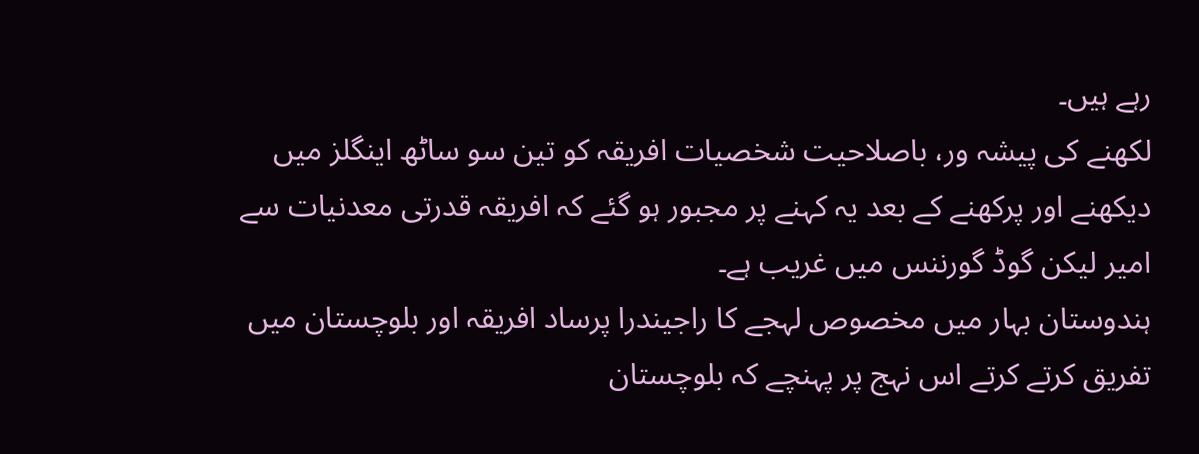رہے ہیں۔
لکھنے کی پیشہ ور، باصلاحیت شخصیات افریقہ کو تین سو ساٹھ اینگلز میں دیکھنے اور پرکھنے کے بعد یہ کہنے پر مجبور ہو گئے کہ افریقہ قدرتی معدنیات سے امیر لیکن گوڈ گورننس میں غریب ہے۔
ہندوستان بہار میں مخصوص لہجے کا راجیندرا پرساد افریقہ اور بلوچستان میں تفریق کرتے کرتے اس نہج پر پہنچے کہ بلوچستان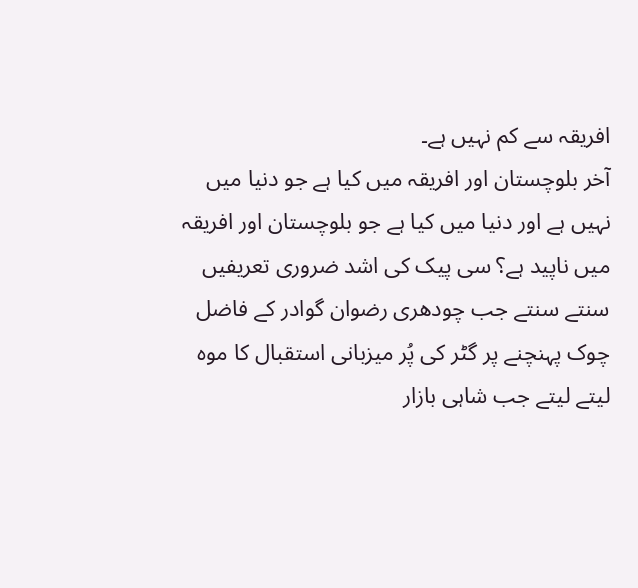افریقہ سے کم نہیں ہے۔
آخر بلوچستان اور افریقہ میں کیا ہے جو دنیا میں نہیں ہے اور دنیا میں کیا ہے جو بلوچستان اور افریقہ میں ناپید ہے؟ سی پیک کی اشد ضروری تعریفیں سنتے سنتے جب چودھری رضوان گوادر کے فاضل چوک پہنچنے پر گٹر کی پُر میزبانی استقبال کا موہ لیتے لیتے جب شاہی بازار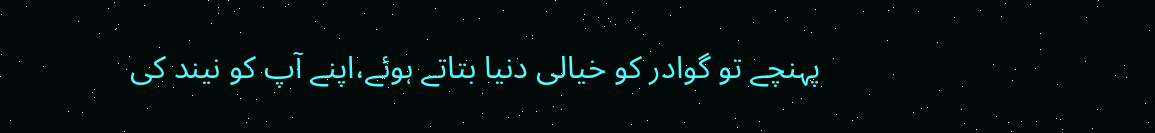پہنچے تو گوادر کو خیالی دنیا بتاتے ہوئے،اپنے آپ کو نیند کی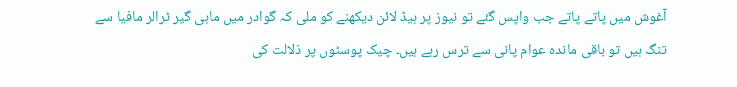آغوش میں پاتے پاتے جب واپس گئے تو نیوز پر ہیڈ لائن دیکھنے کو ملی کہ گوادر میں ماہی گیر ٹرالر مافیا سے تنگ ہیں تو باقی ماندہ عوام پانی سے ترس رہے ہیں۔ چیک پوسٹوں پر ذلالت کی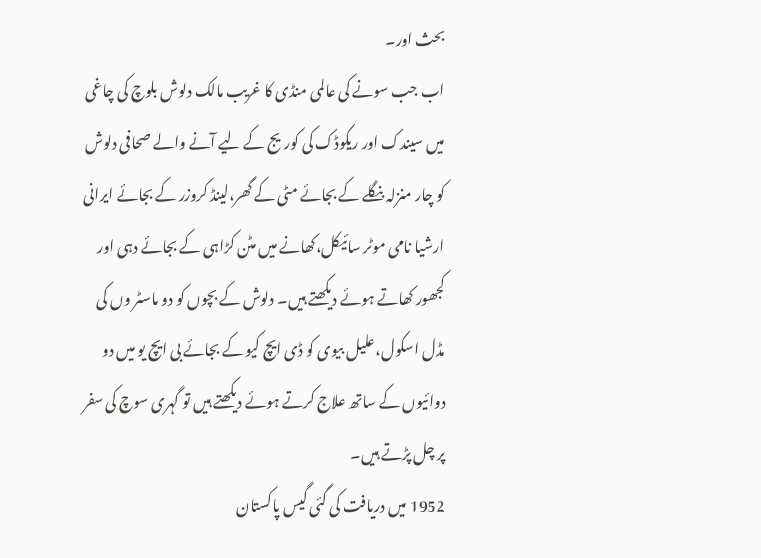بحث اور۔
اب جب سونے کی عالمی منڈی کا غریب مالک دلوش بلوچ کی چاغی میں سیندک اور ریکوڈک کی کوریج کے لیے آنے والے صحافی دلوش کو چار منزلہ بنگلے کے بجائے مٹی کے گھر،لینڈ کروزر کے بجائے ایرانی ارشیا نامی موٹر سائیکل،کھانے میں مٹن کڑاہی کے بجائے دہی اور کجھور کھاتے ہوئے دیکھتے ہیں۔ دلوش کے بچوں کو دو ماسٹر وں کی مڈل اسکول،علیل بیوی کو ڈی ایچ کیو کے بجائے بی ایچ یو میں دو دوائیوں کے ساتھ علاج کرتے ہوئے دیکھتے ہیں تو گہری سوچ کی سفر پر چل پڑتے ہیں۔
1952 میں دریافت کی گئی گیس پاکستان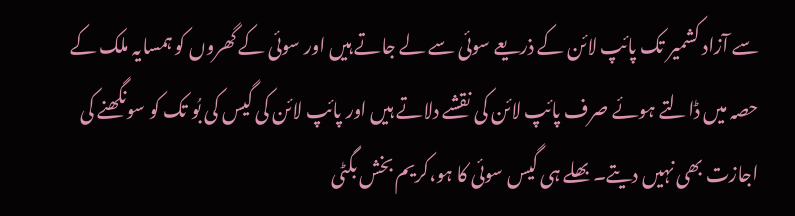سے آزاد کشمیر تک پائپ لائن کے ذریعے سوئی سے لے جاتے ہیں اور سوئی کے گھروں کو ہمسایہ ملک کے حصہ میں ڈالتے ہوئے صرف پائپ لائن کی نقشے دلاتے ہیں اور پائپ لائن کی گیس کی بُو تک کو سونگھنے کی اجازت بھی نہیں دیتے۔ بھلے ہی گیس سوئی کا ہو،کریم بخش بگٹی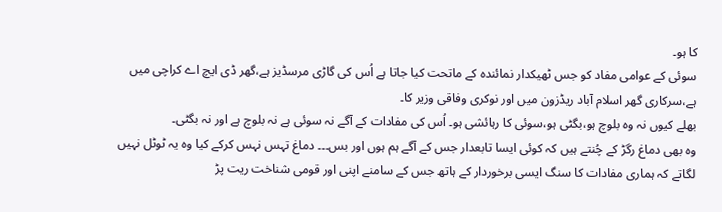کا ہو۔
سوئی کے عوامی مفاد کو جس ٹھیکدار نمائندہ کے ماتحت کیا جاتا ہے اُس کی گاڑی مرسڈیز ہے،گھر ڈی ایچ اے کراچی میں ہے،سرکاری گھر اسلام آباد ریڈزون میں اور نوکری وفاقی وزیر کا۔
بھلے کیوں نہ وہ بلوچ ہو،بگٹی ہو،سوئی کا رہائشی ہو۔ اُس کی مفادات کے آگے نہ سوئی ہے نہ بلوچ ہے اور نہ بگٹی۔
وہ بھی دماغ رگڑ کے چُنتے ہیں کہ کوئی ایسا تابعدار جس کے آگے ہم ہوں اور بس۔۔۔ دماغ تہس نہس کرکے کیا وہ یہ ٹوٹل نہیں لگاتے کہ ہماری مفادات کا سنگ ایسی برخوردار کے ہاتھ جس کے سامنے اپنی اور قومی شناخت ریت پڑ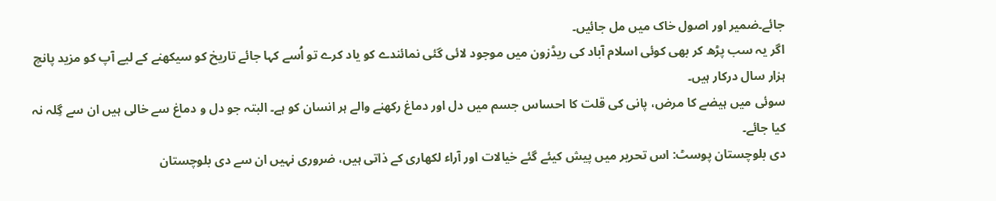جائے۔ضمیر اور اصول خاک میں مل جائیں۔
اگر یہ سب پڑھ کر بھی کوئی اسلام آباد کی ریڈزون میں موجود لائی گئی نمائندے کو یاد کرے تو اُسے کہا جائے تاریخ کو سیکھنے کے لیے آپ کو مزید پانچ ہزار سال درکار ہیں۔
سوئی میں ہیضے کا مرض، پانی کی قلت کا احساس جسم میں دل اور دماغ رکھنے والے ہر انسان کو ہے۔ البتہ جو دل و دماغ سے خالی ہیں ان سے گِلہ نہ کیا جائے۔
دی بلوچستان پوسٹ: اس تحریر میں پیش کیئے گئے خیالات اور آراء لکھاری کے ذاتی ہیں، ضروری نہیں ان سے دی بلوچستان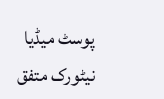پوسٹ میڈیا نیٹورک متفق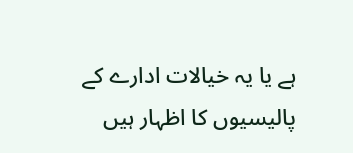ہے یا یہ خیالات ادارے کے پالیسیوں کا اظہار ہیں